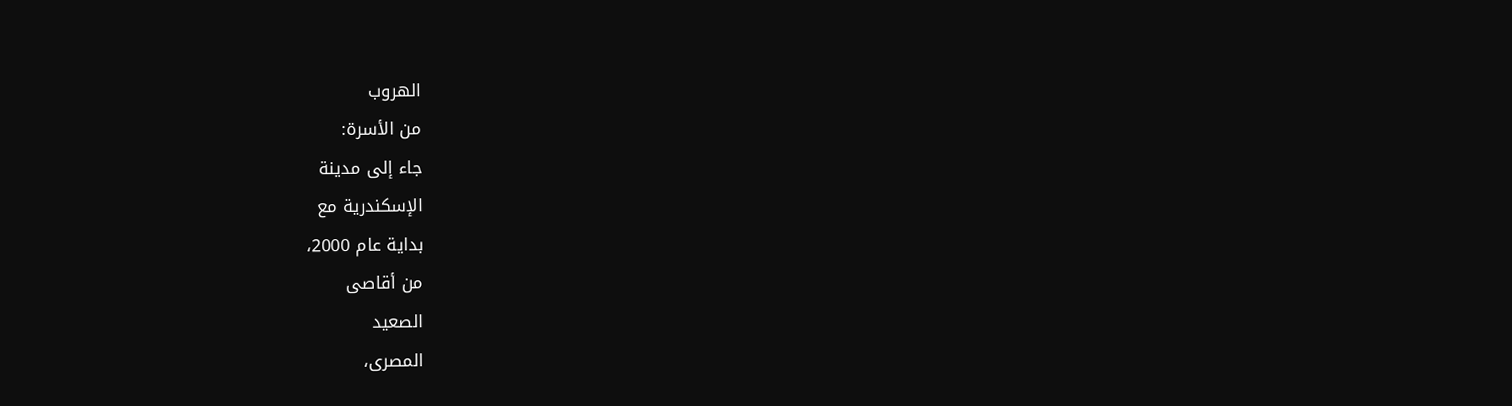الهروب
من الأسرة:
جاء إلى مدينة
الإسكندرية مع
بداية عام 2000،
من أقاصى
الصعيد
المصرى،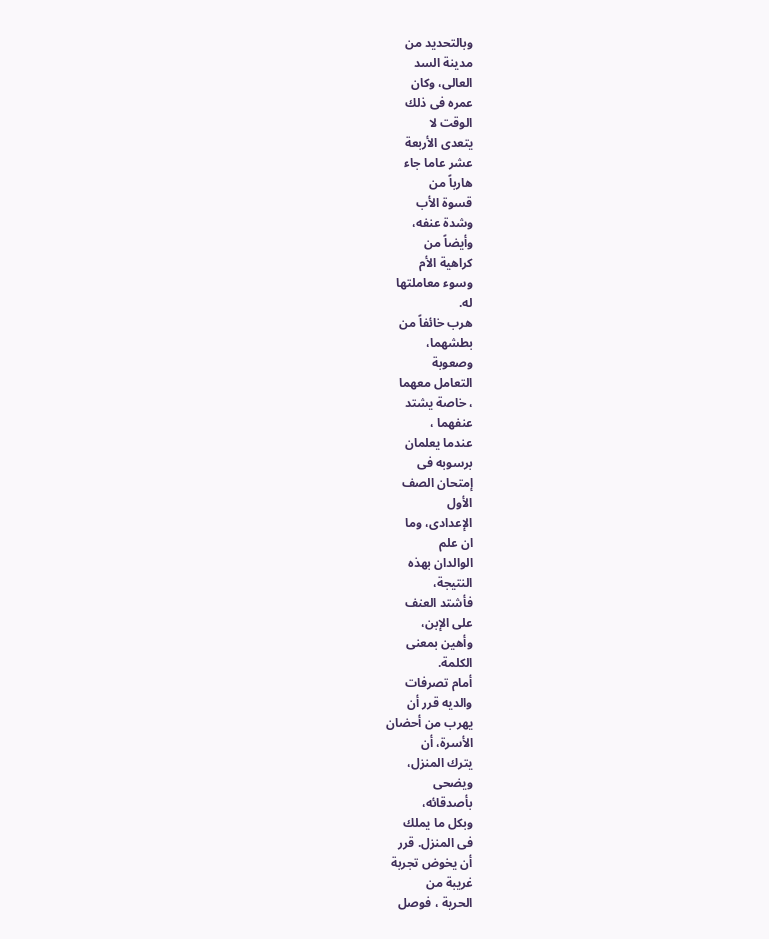وبالتحديد من
مدينة السد
العالى، وكان
عمره فى ذلك
الوقت لا
يتعدى الأربعة
عشر عاما جاء
هارباً من
قسوة الأب
وشدة عنفه،
وأيضاً من
كراهية الأم
وسوء معاملتها
له.
هرب خائفاً من
بطشهما،
وصعوبة
التعامل معهما
، خاصة يشتد
عنفهما ،
عندما يعلمان
برسوبه فى
إمتحان الصف
الأول
الإعدادى، وما
ان علم
الوالدان بهذه
النتيجة،
فأشتد العنف
على الإبن،
وأهين بمعنى
الكلمة.
أمام تصرفات
والديه قرر أن
يهرب من أحضان
الأسرة، أن
يترك المنزل،
ويضحى
بأصدقائه،
وبكل ما يملك
فى المنزل. قرر
أن يخوض تجربة
غريبة من
الحرية ، فوصل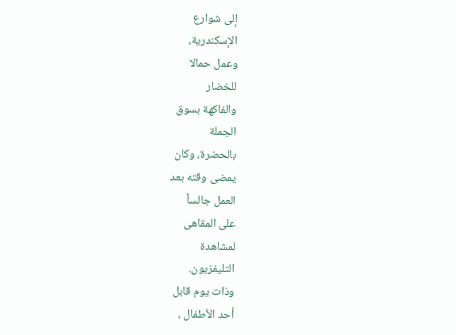إلى شوارع
الإسكندرية،
وعمل حمالا
للخضار
والفاكهة بسوق
الجملة
بالحضرة، وكان
يمضى وقته بعد
العمل جالساً
على المقاهى
لمشاهدة
التليفزيون.
وذات يوم قابل
أحد الأطفال ،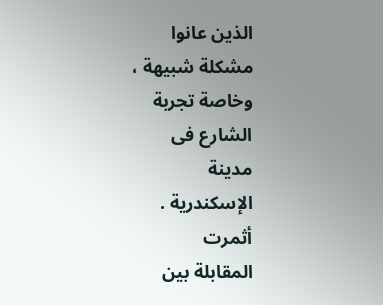الذين عانوا
مشكلة شبيهة ،
وخاصة تجربة
الشارع فى
مدينة
الإسكندرية .
أثمرت
المقابلة بين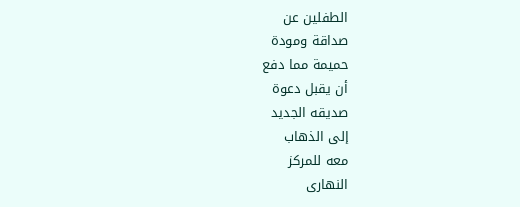الطفلين عن
صداقة ومودة
حميمة مما دفع
أن يقبل دعوة
صديقه الجديد
إلى الذهاب
معه للمركز
النهارى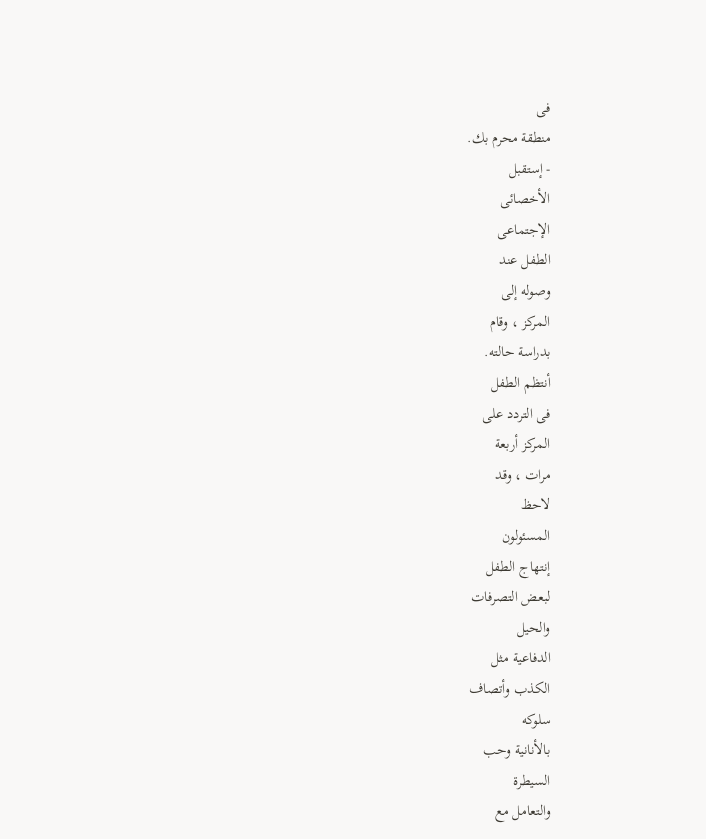فى
منطقة محرم بك.
- إستقبل
الأخصائى
الإجتماعى
الطفل عند
وصوله إلى
المركز ، وقام
بدراسة حالته.
أنتظم الطفل
فى التردد على
المركز أربعة
مرات ، وقد
لاحظ
المسئولون
إنتهاج الطفل
لبعض التصرفات
والحيل
الدفاعية مثل
الكذب وأتصاف
سلوكه
بالأنانية وحب
السيطرة
والتعامل مع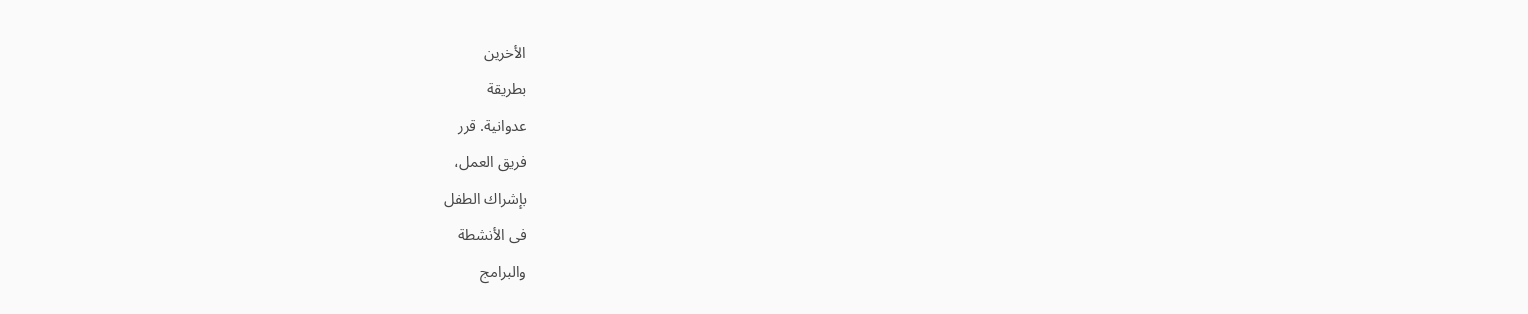الأخرين
بطريقة
عدوانية. قرر
فريق العمل،
بإشراك الطفل
فى الأنشطة
والبرامج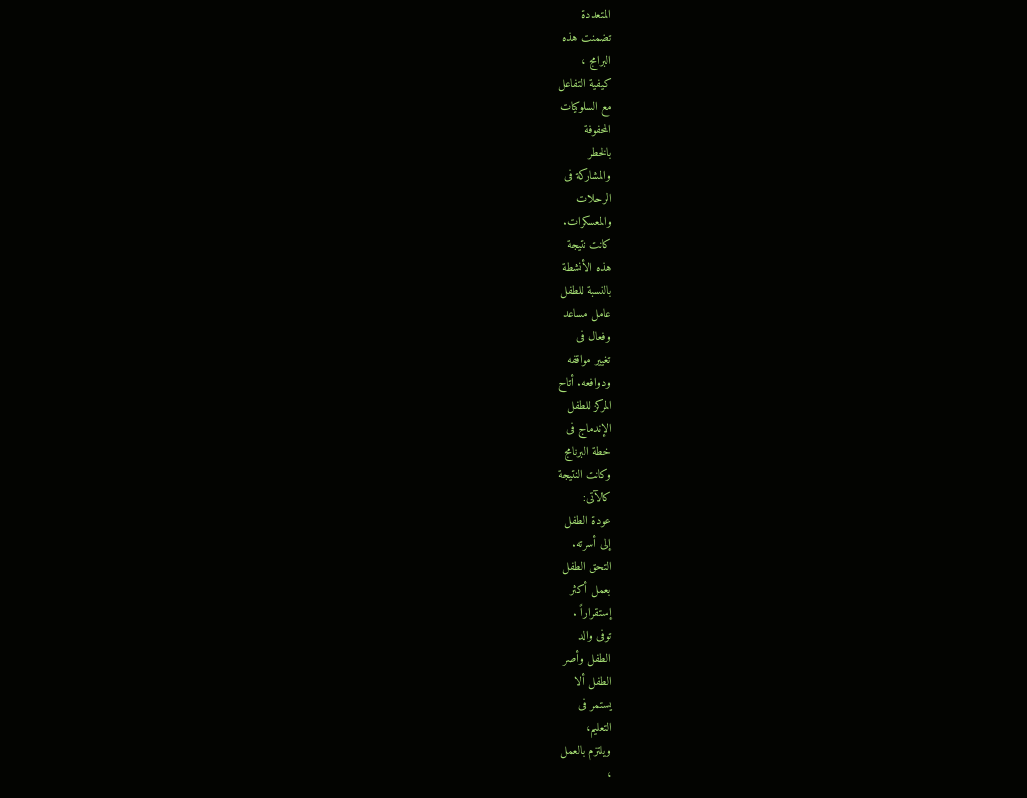المتعددة
تضمنت هذه
البرامج ،
كيفية التفاعل
مع السلوكيات
المحفوفة
بالخطر
والمشاركة فى
الرحلات
والمعسكرات.
كانت نتيجة
هذه الأنشطة
بالنسبة للطفل
عامل مساعد
وفعال فى
تغيير مواقفه
ودوافعه. أتاح
المركز للطفل
الإندماج فى
خطة البرنامج
وكانت النتيجة
كالآتى:
عودة الطفل
إلى أسرته.
التحق الطفل
بعمل أكثر
إستقراراً .
توفى والد
الطفل وأصر
الطفل ألا
يستمر فى
التعليم،
ويلتزم بالعمل
،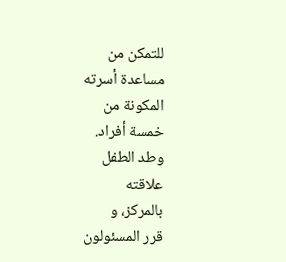للتمكن من
مساعدة أسرته
المكونة من
خمسة أفراد.
وطد الطفل
علاقته
بالمركز، و
قرر المسئولون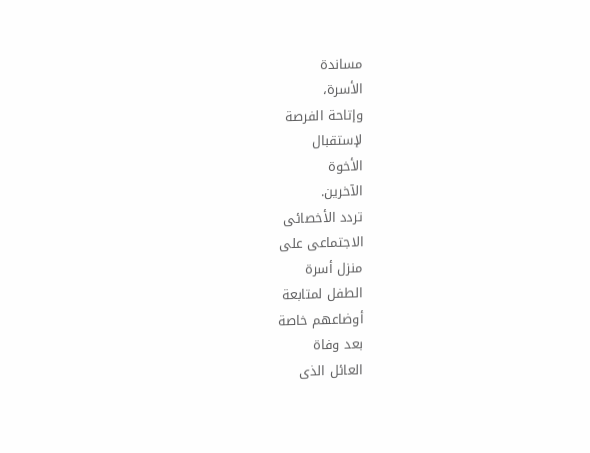مساندة
الأسرة،
وإتاحة الفرصة
لإستقبال
الأخوة
الآخرين.
تردد الأخصائى
الاجتماعى على
منزل أسرة
الطفل لمتابعة
أوضاعهم خاصة
بعد وفاة
العائل الذى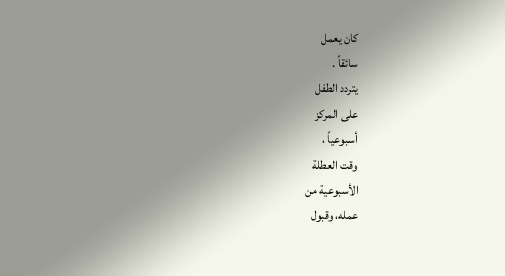كان يعمل
سائقاً .
يتردد الطفل
على المركز
أسبوعياً ،
وقت العطلة
الأسبوعية من
عمله، وقبول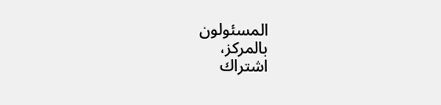المسئولون
بالمركز،
اشتراك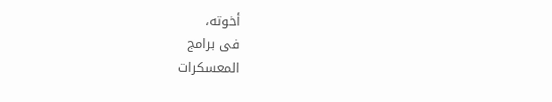أخوته،
فى برامج
المعسكرات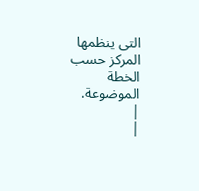التى ينظمها
المركز حسب
الخطة
الموضوعة.
|
|